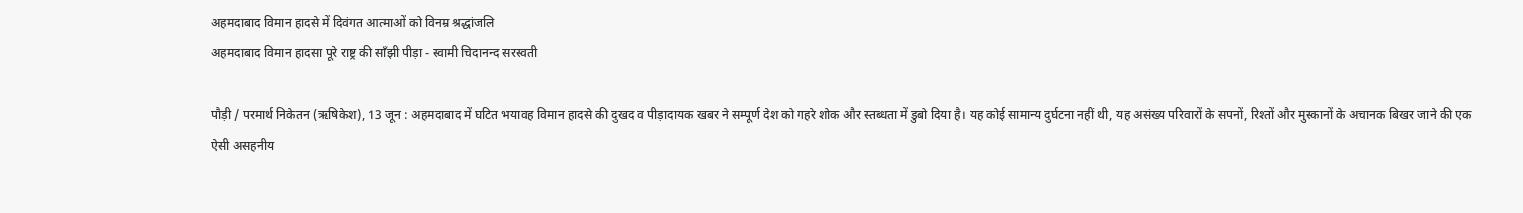अहमदाबाद विमान हादसे में दिवंगत आत्माओं को विनम्र श्रद्धांजलि
अहमदाबाद विमान हादसा पूरे राष्ट्र की साँझी पीड़ा - स्वामी चिदानन्द सरस्वती

पौड़ी / परमार्थ निकेतन (ऋषिकेश), 13 जून : अहमदाबाद में घटित भयावह विमान हादसे की दुखद व पीड़ादायक खबर ने सम्पूर्ण देश को गहरे शोक और स्तब्धता में डुबो दिया है। यह कोई सामान्य दुर्घटना नहीं थी, यह असंख्य परिवारों के सपनों, रिश्तों और मुस्कानों के अचानक बिखर जाने की एक ऐसी असहनीय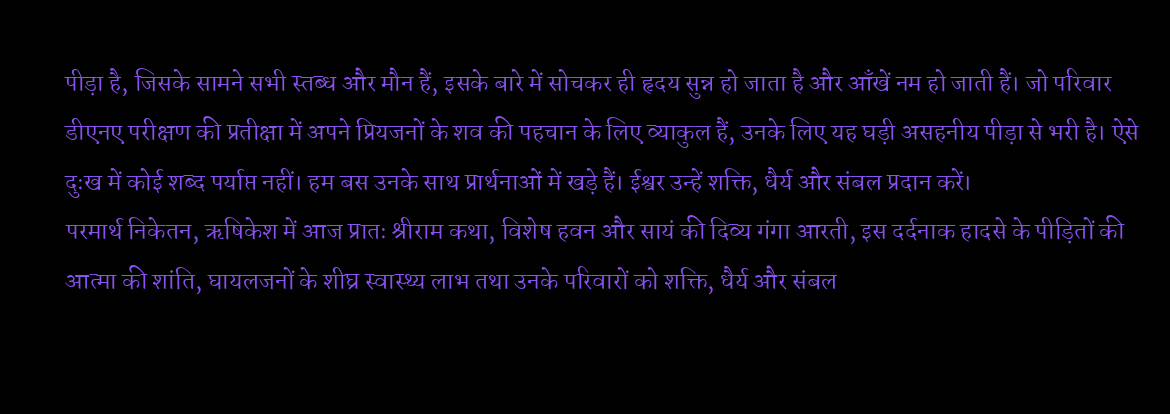पीड़ा है, जिसके सामने सभी स्तब्ध और मौन हैं, इसके बारे में सोचकर ही हृदय सुन्न हो जाता है और आँखें नम हो जाती हैं। जो परिवार डीएनए परीक्षण की प्रतीक्षा में अपने प्रियजनों के शव की पहचान के लिए व्याकुल हैं, उनके लिए यह घड़ी असहनीय पीड़ा से भरी है। ऐसे दुःख में कोई शब्द पर्याप्त नहीं। हम बस उनके साथ प्रार्थनाओं में खड़े हैं। ईश्वर उन्हें शक्ति, धैर्य और संबल प्रदान करें।
परमार्थ निकेतन, ऋषिकेश में आज प्रातः श्रीराम कथा, विशेष हवन और सायं की दिव्य गंगा आरती, इस दर्दनाक हादसे के पीड़ितों की आत्मा की शांति, घायलजनों के शीघ्र स्वास्थ्य लाभ तथा उनके परिवारों को शक्ति, धैर्य और संबल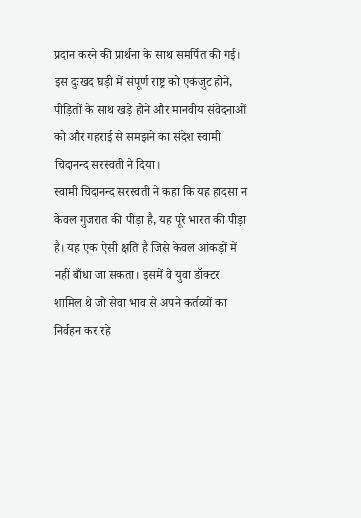प्रदान करने की प्रार्थना के साथ समर्पित की गई। इस दुःखद घड़ी में संपूर्ण राष्ट्र को एकजुट होने, पीड़ितों के साथ खड़े होने और मानवीय संवेदनाओं को और गहराई से समझने का संदेश स्वामी चिदानन्द सरस्वती ने दिया।
स्वामी चिदानन्द सरस्वती ने कहा कि यह हादसा न केवल गुजरात की पीड़ा है, यह पूरे भारत की पीड़ा है। यह एक ऐसी क्षति है जिसे केवल आंकड़ों में नहीं बाँधा जा सकता। इसमें वे युवा डॉक्टर शामिल थे जो सेवा भाव से अपने कर्तव्यों का निर्वहन कर रहे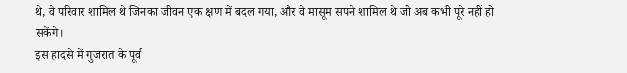थे, वे परिवार शामिल थे जिनका जीवन एक क्षण में बदल गया, और वे मासूम सपने शामिल थे जो अब कभी पूरे नहीं हो सकेंगे।
इस हादसे में गुजरात के पूर्व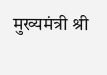मुख्यमंत्री श्री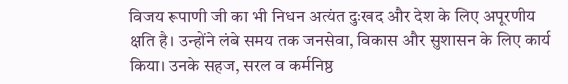विजय रूपाणी जी का भी निधन अत्यंत दुःखद और देश के लिए अपूरणीय क्षति है। उन्होंने लंबे समय तक जनसेवा, विकास और सुशासन के लिए कार्य किया। उनके सहज, सरल व कर्मनिष्ठ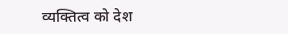व्यक्तित्व को देश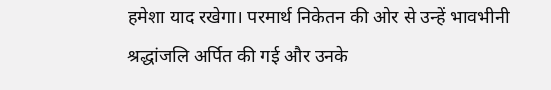हमेशा याद रखेगा। परमार्थ निकेतन की ओर से उन्हें भावभीनी श्रद्धांजलि अर्पित की गई और उनके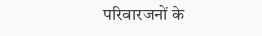परिवारजनों के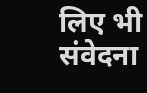लिए भी संवेदना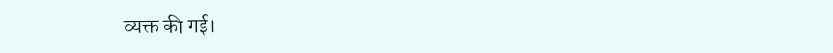व्यक्त की गई।